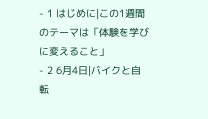- 1 はじめに|この1週間のテーマは「体験を学びに変えること」
- 2 6月4日|バイクと自転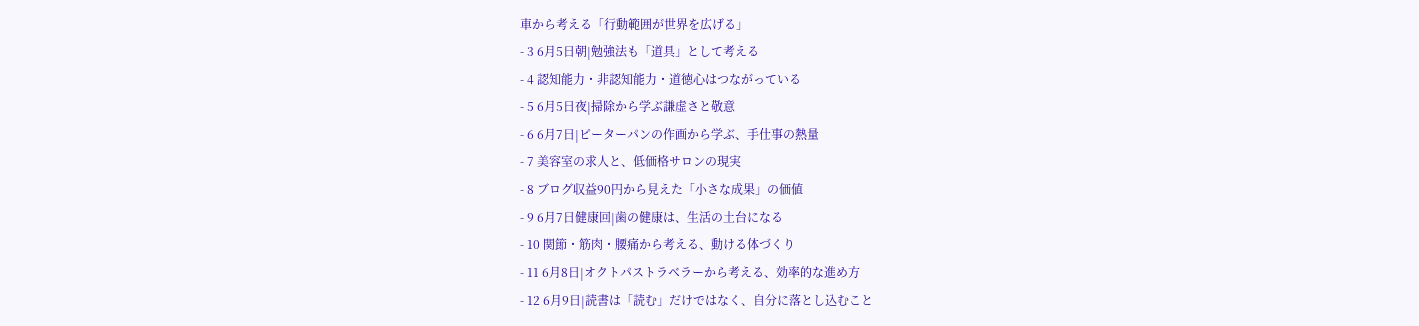車から考える「行動範囲が世界を広げる」
- 3 6月5日朝|勉強法も「道具」として考える
- 4 認知能力・非認知能力・道徳心はつながっている
- 5 6月5日夜|掃除から学ぶ謙虚さと敬意
- 6 6月7日|ピーターパンの作画から学ぶ、手仕事の熱量
- 7 美容室の求人と、低価格サロンの現実
- 8 ブログ収益90円から見えた「小さな成果」の価値
- 9 6月7日健康回|歯の健康は、生活の土台になる
- 10 関節・筋肉・腰痛から考える、動ける体づくり
- 11 6月8日|オクトパストラベラーから考える、効率的な進め方
- 12 6月9日|読書は「読む」だけではなく、自分に落とし込むこと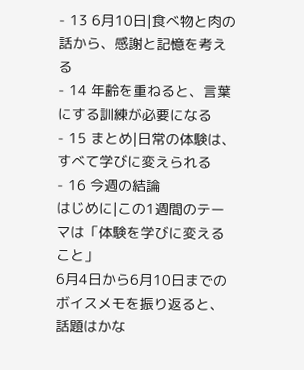- 13 6月10日|食べ物と肉の話から、感謝と記憶を考える
- 14 年齢を重ねると、言葉にする訓練が必要になる
- 15 まとめ|日常の体験は、すべて学びに変えられる
- 16 今週の結論
はじめに|この1週間のテーマは「体験を学びに変えること」
6月4日から6月10日までのボイスメモを振り返ると、話題はかな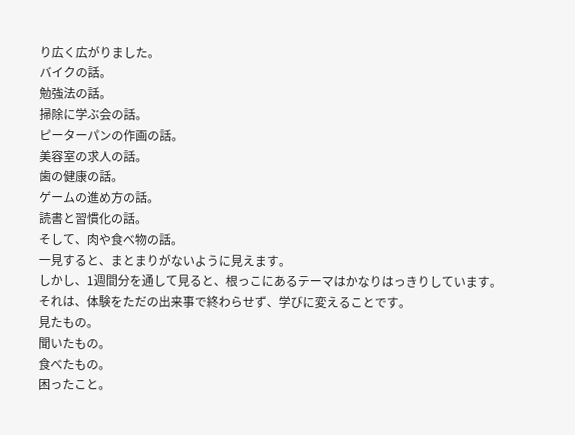り広く広がりました。
バイクの話。
勉強法の話。
掃除に学ぶ会の話。
ピーターパンの作画の話。
美容室の求人の話。
歯の健康の話。
ゲームの進め方の話。
読書と習慣化の話。
そして、肉や食べ物の話。
一見すると、まとまりがないように見えます。
しかし、1週間分を通して見ると、根っこにあるテーマはかなりはっきりしています。
それは、体験をただの出来事で終わらせず、学びに変えることです。
見たもの。
聞いたもの。
食べたもの。
困ったこと。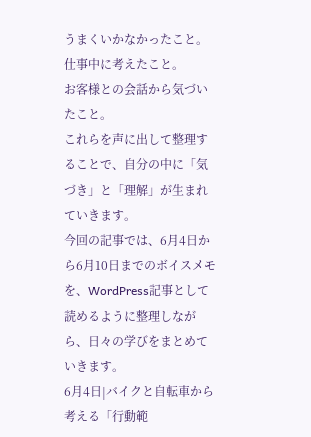うまくいかなかったこと。
仕事中に考えたこと。
お客様との会話から気づいたこと。
これらを声に出して整理することで、自分の中に「気づき」と「理解」が生まれていきます。
今回の記事では、6月4日から6月10日までのボイスメモを、WordPress記事として読めるように整理しながら、日々の学びをまとめていきます。
6月4日|バイクと自転車から考える「行動範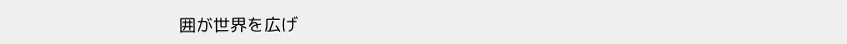囲が世界を広げ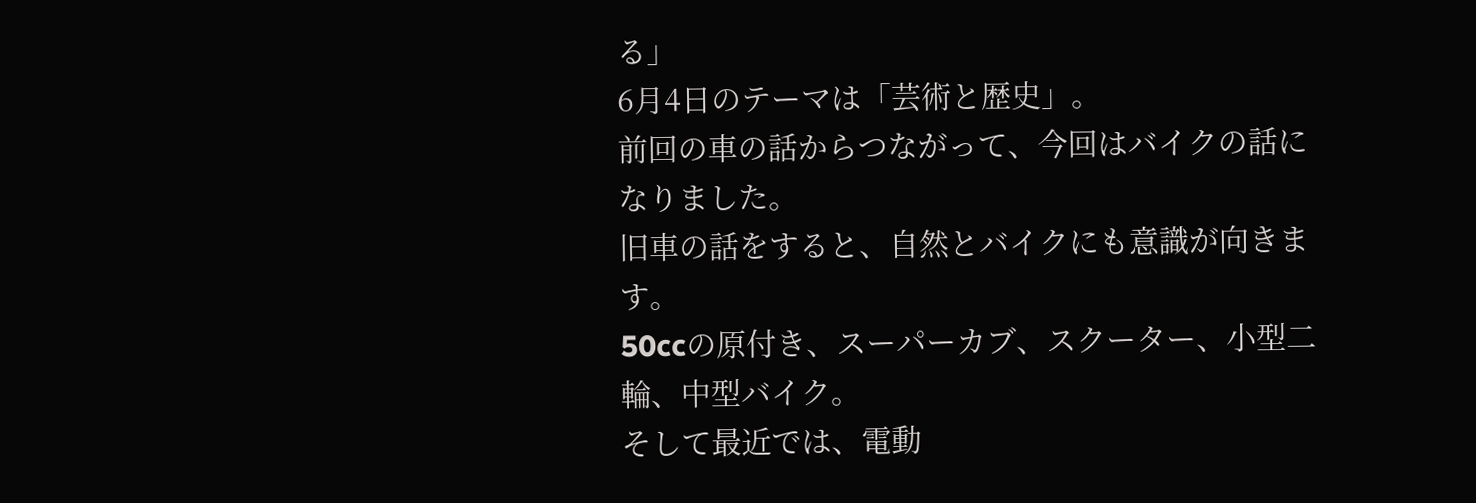る」
6月4日のテーマは「芸術と歴史」。
前回の車の話からつながって、今回はバイクの話になりました。
旧車の話をすると、自然とバイクにも意識が向きます。
50ccの原付き、スーパーカブ、スクーター、小型二輪、中型バイク。
そして最近では、電動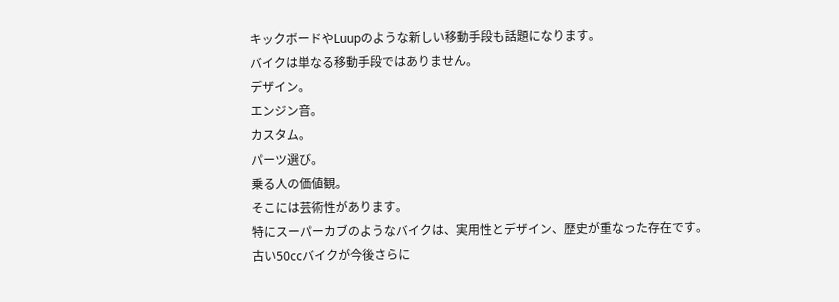キックボードやLuupのような新しい移動手段も話題になります。
バイクは単なる移動手段ではありません。
デザイン。
エンジン音。
カスタム。
パーツ選び。
乗る人の価値観。
そこには芸術性があります。
特にスーパーカブのようなバイクは、実用性とデザイン、歴史が重なった存在です。
古い50ccバイクが今後さらに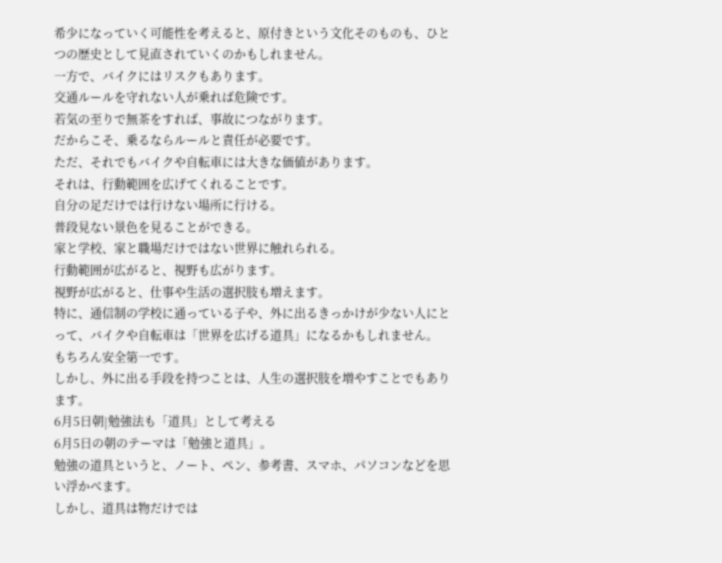希少になっていく可能性を考えると、原付きという文化そのものも、ひとつの歴史として見直されていくのかもしれません。
一方で、バイクにはリスクもあります。
交通ルールを守れない人が乗れば危険です。
若気の至りで無茶をすれば、事故につながります。
だからこそ、乗るならルールと責任が必要です。
ただ、それでもバイクや自転車には大きな価値があります。
それは、行動範囲を広げてくれることです。
自分の足だけでは行けない場所に行ける。
普段見ない景色を見ることができる。
家と学校、家と職場だけではない世界に触れられる。
行動範囲が広がると、視野も広がります。
視野が広がると、仕事や生活の選択肢も増えます。
特に、通信制の学校に通っている子や、外に出るきっかけが少ない人にとって、バイクや自転車は「世界を広げる道具」になるかもしれません。
もちろん安全第一です。
しかし、外に出る手段を持つことは、人生の選択肢を増やすことでもあります。
6月5日朝|勉強法も「道具」として考える
6月5日の朝のテーマは「勉強と道具」。
勉強の道具というと、ノート、ペン、参考書、スマホ、パソコンなどを思い浮かべます。
しかし、道具は物だけでは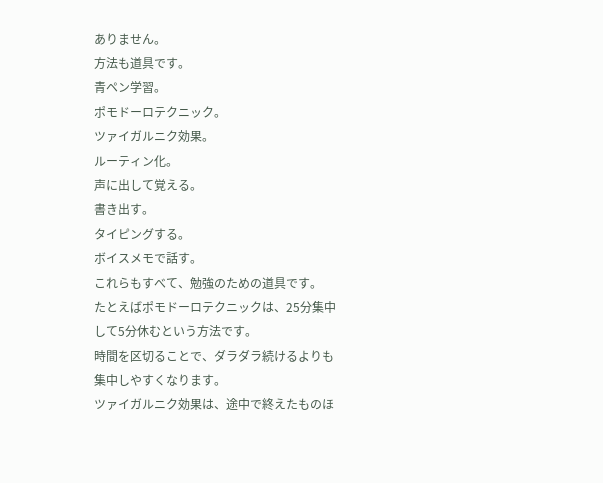ありません。
方法も道具です。
青ペン学習。
ポモドーロテクニック。
ツァイガルニク効果。
ルーティン化。
声に出して覚える。
書き出す。
タイピングする。
ボイスメモで話す。
これらもすべて、勉強のための道具です。
たとえばポモドーロテクニックは、25分集中して5分休むという方法です。
時間を区切ることで、ダラダラ続けるよりも集中しやすくなります。
ツァイガルニク効果は、途中で終えたものほ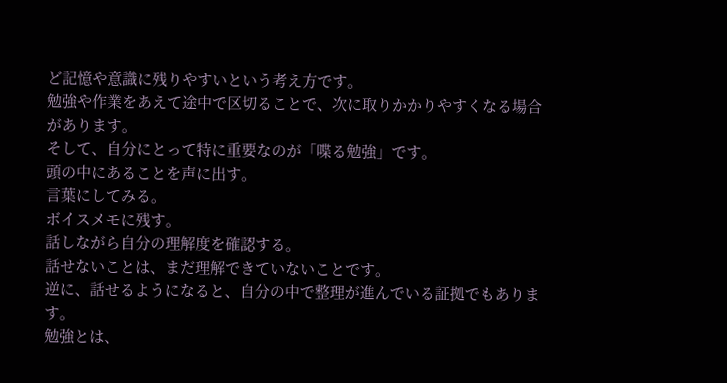ど記憶や意識に残りやすいという考え方です。
勉強や作業をあえて途中で区切ることで、次に取りかかりやすくなる場合があります。
そして、自分にとって特に重要なのが「喋る勉強」です。
頭の中にあることを声に出す。
言葉にしてみる。
ボイスメモに残す。
話しながら自分の理解度を確認する。
話せないことは、まだ理解できていないことです。
逆に、話せるようになると、自分の中で整理が進んでいる証拠でもあります。
勉強とは、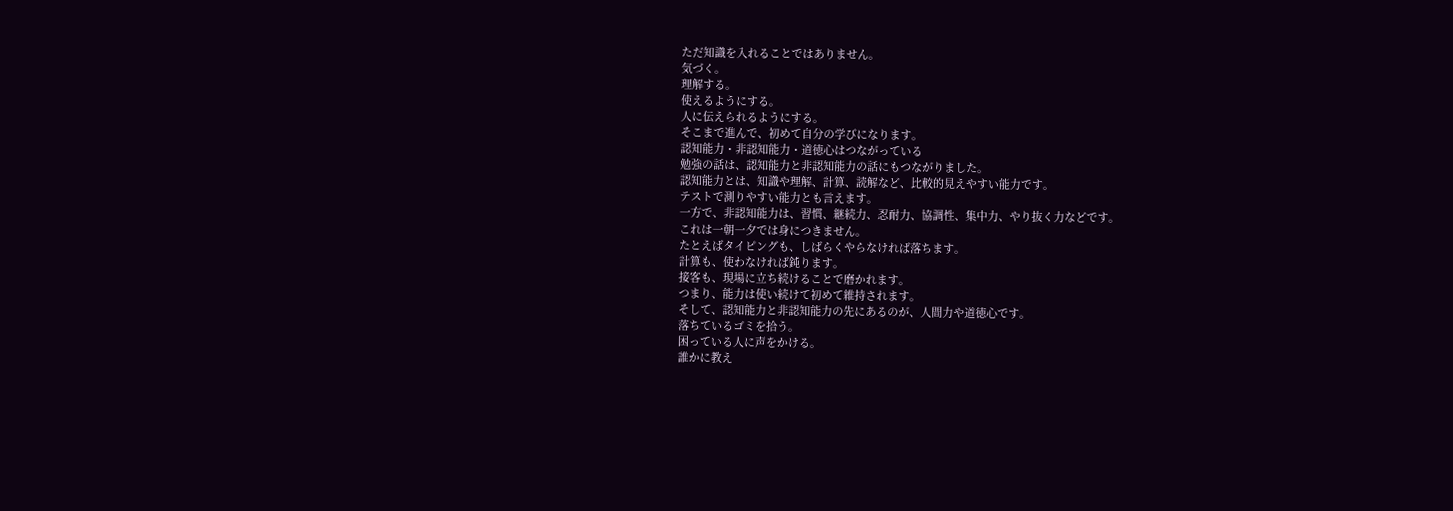ただ知識を入れることではありません。
気づく。
理解する。
使えるようにする。
人に伝えられるようにする。
そこまで進んで、初めて自分の学びになります。
認知能力・非認知能力・道徳心はつながっている
勉強の話は、認知能力と非認知能力の話にもつながりました。
認知能力とは、知識や理解、計算、読解など、比較的見えやすい能力です。
テストで測りやすい能力とも言えます。
一方で、非認知能力は、習慣、継続力、忍耐力、協調性、集中力、やり抜く力などです。
これは一朝一夕では身につきません。
たとえばタイピングも、しばらくやらなければ落ちます。
計算も、使わなければ鈍ります。
接客も、現場に立ち続けることで磨かれます。
つまり、能力は使い続けて初めて維持されます。
そして、認知能力と非認知能力の先にあるのが、人間力や道徳心です。
落ちているゴミを拾う。
困っている人に声をかける。
誰かに教え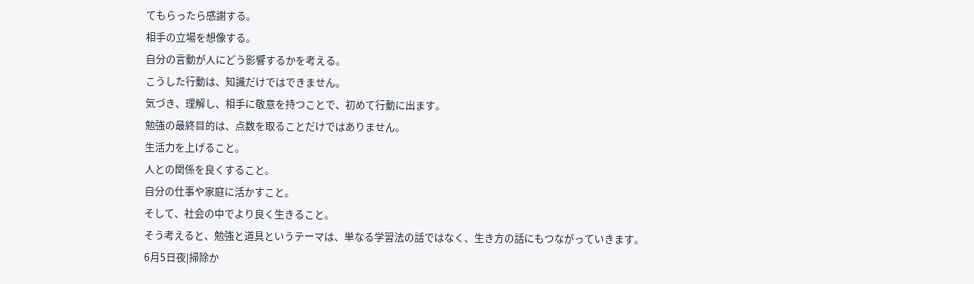てもらったら感謝する。
相手の立場を想像する。
自分の言動が人にどう影響するかを考える。
こうした行動は、知識だけではできません。
気づき、理解し、相手に敬意を持つことで、初めて行動に出ます。
勉強の最終目的は、点数を取ることだけではありません。
生活力を上げること。
人との関係を良くすること。
自分の仕事や家庭に活かすこと。
そして、社会の中でより良く生きること。
そう考えると、勉強と道具というテーマは、単なる学習法の話ではなく、生き方の話にもつながっていきます。
6月5日夜|掃除か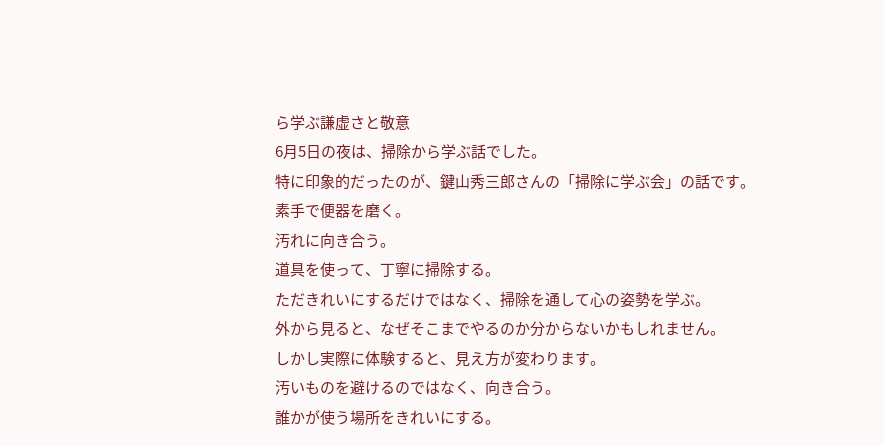ら学ぶ謙虚さと敬意
6月5日の夜は、掃除から学ぶ話でした。
特に印象的だったのが、鍵山秀三郎さんの「掃除に学ぶ会」の話です。
素手で便器を磨く。
汚れに向き合う。
道具を使って、丁寧に掃除する。
ただきれいにするだけではなく、掃除を通して心の姿勢を学ぶ。
外から見ると、なぜそこまでやるのか分からないかもしれません。
しかし実際に体験すると、見え方が変わります。
汚いものを避けるのではなく、向き合う。
誰かが使う場所をきれいにする。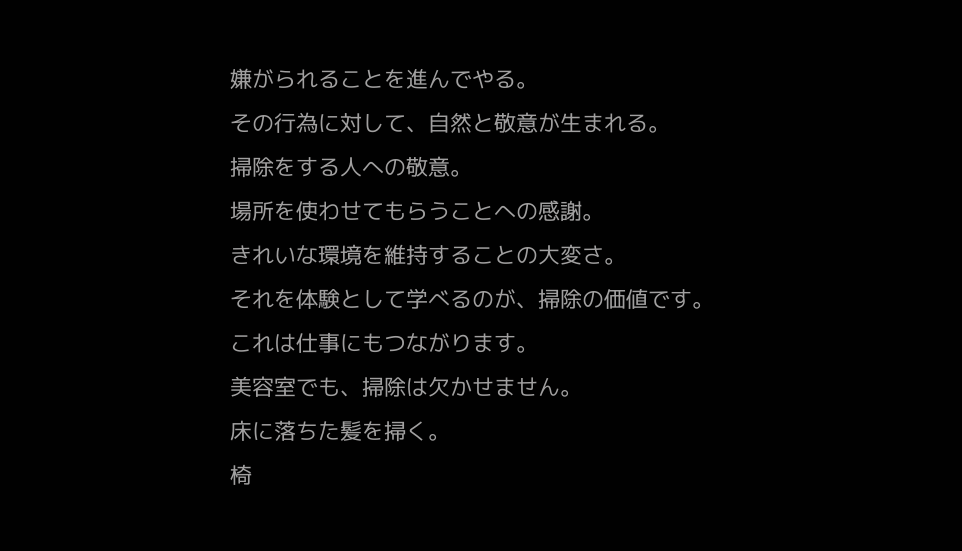嫌がられることを進んでやる。
その行為に対して、自然と敬意が生まれる。
掃除をする人への敬意。
場所を使わせてもらうことへの感謝。
きれいな環境を維持することの大変さ。
それを体験として学べるのが、掃除の価値です。
これは仕事にもつながります。
美容室でも、掃除は欠かせません。
床に落ちた髪を掃く。
椅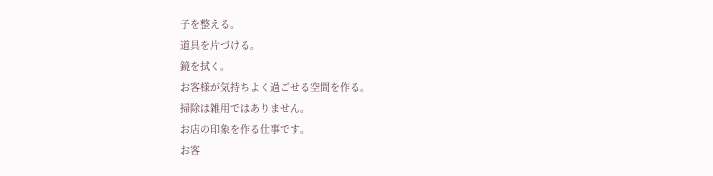子を整える。
道具を片づける。
鏡を拭く。
お客様が気持ちよく過ごせる空間を作る。
掃除は雑用ではありません。
お店の印象を作る仕事です。
お客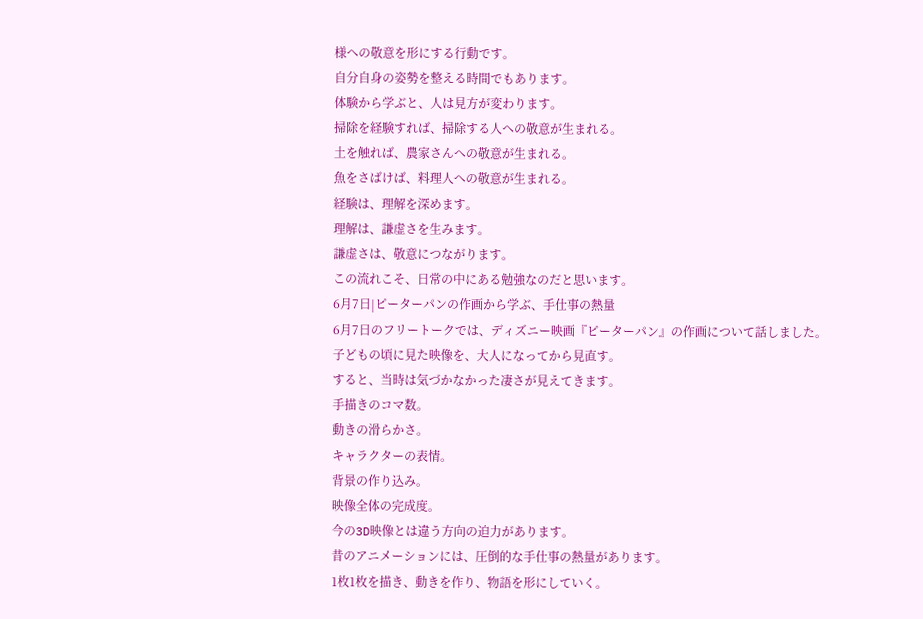様への敬意を形にする行動です。
自分自身の姿勢を整える時間でもあります。
体験から学ぶと、人は見方が変わります。
掃除を経験すれば、掃除する人への敬意が生まれる。
土を触れば、農家さんへの敬意が生まれる。
魚をさばけば、料理人への敬意が生まれる。
経験は、理解を深めます。
理解は、謙虚さを生みます。
謙虚さは、敬意につながります。
この流れこそ、日常の中にある勉強なのだと思います。
6月7日|ピーターパンの作画から学ぶ、手仕事の熱量
6月7日のフリートークでは、ディズニー映画『ピーターパン』の作画について話しました。
子どもの頃に見た映像を、大人になってから見直す。
すると、当時は気づかなかった凄さが見えてきます。
手描きのコマ数。
動きの滑らかさ。
キャラクターの表情。
背景の作り込み。
映像全体の完成度。
今の3D映像とは違う方向の迫力があります。
昔のアニメーションには、圧倒的な手仕事の熱量があります。
1枚1枚を描き、動きを作り、物語を形にしていく。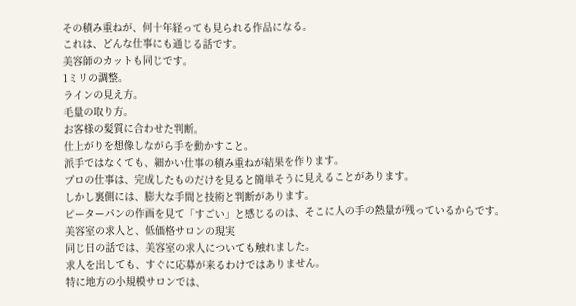その積み重ねが、何十年経っても見られる作品になる。
これは、どんな仕事にも通じる話です。
美容師のカットも同じです。
1ミリの調整。
ラインの見え方。
毛量の取り方。
お客様の髪質に合わせた判断。
仕上がりを想像しながら手を動かすこと。
派手ではなくても、細かい仕事の積み重ねが結果を作ります。
プロの仕事は、完成したものだけを見ると簡単そうに見えることがあります。
しかし裏側には、膨大な手間と技術と判断があります。
ピーターパンの作画を見て「すごい」と感じるのは、そこに人の手の熱量が残っているからです。
美容室の求人と、低価格サロンの現実
同じ日の話では、美容室の求人についても触れました。
求人を出しても、すぐに応募が来るわけではありません。
特に地方の小規模サロンでは、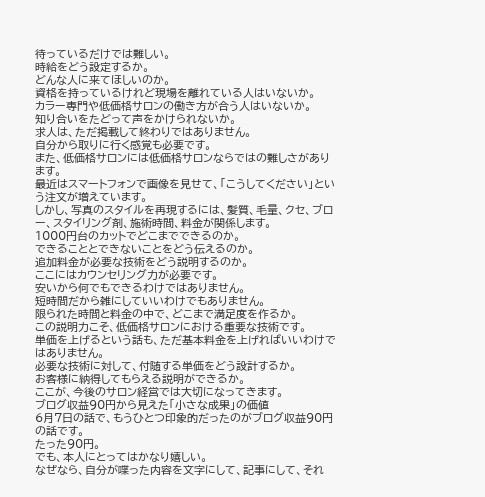待っているだけでは難しい。
時給をどう設定するか。
どんな人に来てほしいのか。
資格を持っているけれど現場を離れている人はいないか。
カラー専門や低価格サロンの働き方が合う人はいないか。
知り合いをたどって声をかけられないか。
求人は、ただ掲載して終わりではありません。
自分から取りに行く感覚も必要です。
また、低価格サロンには低価格サロンならではの難しさがあります。
最近はスマートフォンで画像を見せて、「こうしてください」という注文が増えています。
しかし、写真のスタイルを再現するには、髪質、毛量、クセ、ブロー、スタイリング剤、施術時間、料金が関係します。
1000円台のカットでどこまでできるのか。
できることとできないことをどう伝えるのか。
追加料金が必要な技術をどう説明するのか。
ここにはカウンセリング力が必要です。
安いから何でもできるわけではありません。
短時間だから雑にしていいわけでもありません。
限られた時間と料金の中で、どこまで満足度を作るか。
この説明力こそ、低価格サロンにおける重要な技術です。
単価を上げるという話も、ただ基本料金を上げればいいわけではありません。
必要な技術に対して、付随する単価をどう設計するか。
お客様に納得してもらえる説明ができるか。
ここが、今後のサロン経営では大切になってきます。
ブログ収益90円から見えた「小さな成果」の価値
6月7日の話で、もうひとつ印象的だったのがブログ収益90円の話です。
たった90円。
でも、本人にとってはかなり嬉しい。
なぜなら、自分が喋った内容を文字にして、記事にして、それ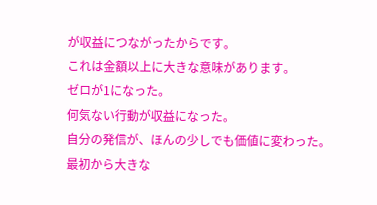が収益につながったからです。
これは金額以上に大きな意味があります。
ゼロが1になった。
何気ない行動が収益になった。
自分の発信が、ほんの少しでも価値に変わった。
最初から大きな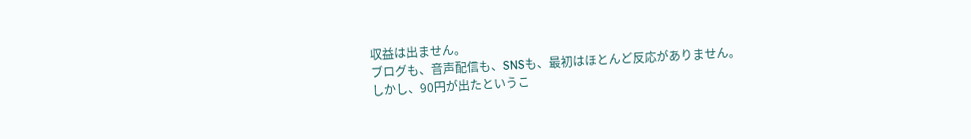収益は出ません。
ブログも、音声配信も、SNSも、最初はほとんど反応がありません。
しかし、90円が出たというこ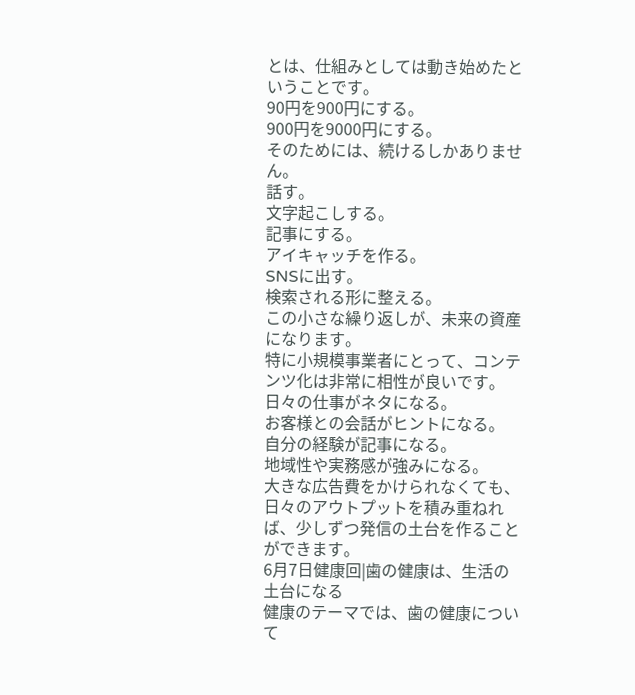とは、仕組みとしては動き始めたということです。
90円を900円にする。
900円を9000円にする。
そのためには、続けるしかありません。
話す。
文字起こしする。
記事にする。
アイキャッチを作る。
SNSに出す。
検索される形に整える。
この小さな繰り返しが、未来の資産になります。
特に小規模事業者にとって、コンテンツ化は非常に相性が良いです。
日々の仕事がネタになる。
お客様との会話がヒントになる。
自分の経験が記事になる。
地域性や実務感が強みになる。
大きな広告費をかけられなくても、日々のアウトプットを積み重ねれば、少しずつ発信の土台を作ることができます。
6月7日健康回|歯の健康は、生活の土台になる
健康のテーマでは、歯の健康について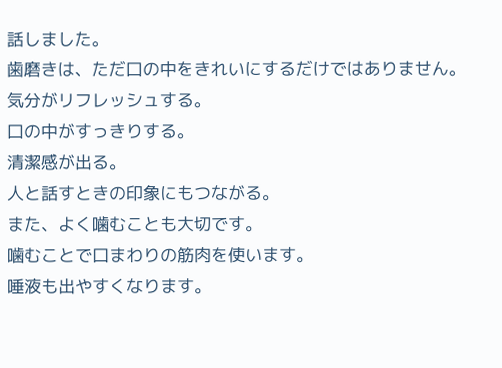話しました。
歯磨きは、ただ口の中をきれいにするだけではありません。
気分がリフレッシュする。
口の中がすっきりする。
清潔感が出る。
人と話すときの印象にもつながる。
また、よく噛むことも大切です。
噛むことで口まわりの筋肉を使います。
唾液も出やすくなります。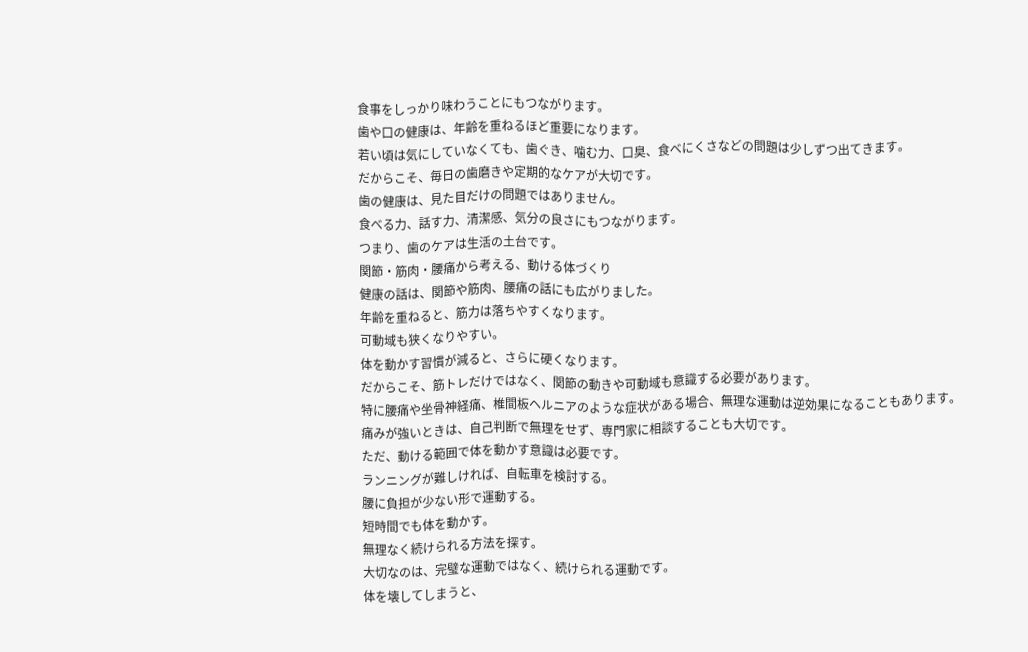食事をしっかり味わうことにもつながります。
歯や口の健康は、年齢を重ねるほど重要になります。
若い頃は気にしていなくても、歯ぐき、噛む力、口臭、食べにくさなどの問題は少しずつ出てきます。
だからこそ、毎日の歯磨きや定期的なケアが大切です。
歯の健康は、見た目だけの問題ではありません。
食べる力、話す力、清潔感、気分の良さにもつながります。
つまり、歯のケアは生活の土台です。
関節・筋肉・腰痛から考える、動ける体づくり
健康の話は、関節や筋肉、腰痛の話にも広がりました。
年齢を重ねると、筋力は落ちやすくなります。
可動域も狭くなりやすい。
体を動かす習慣が減ると、さらに硬くなります。
だからこそ、筋トレだけではなく、関節の動きや可動域も意識する必要があります。
特に腰痛や坐骨神経痛、椎間板ヘルニアのような症状がある場合、無理な運動は逆効果になることもあります。
痛みが強いときは、自己判断で無理をせず、専門家に相談することも大切です。
ただ、動ける範囲で体を動かす意識は必要です。
ランニングが難しければ、自転車を検討する。
腰に負担が少ない形で運動する。
短時間でも体を動かす。
無理なく続けられる方法を探す。
大切なのは、完璧な運動ではなく、続けられる運動です。
体を壊してしまうと、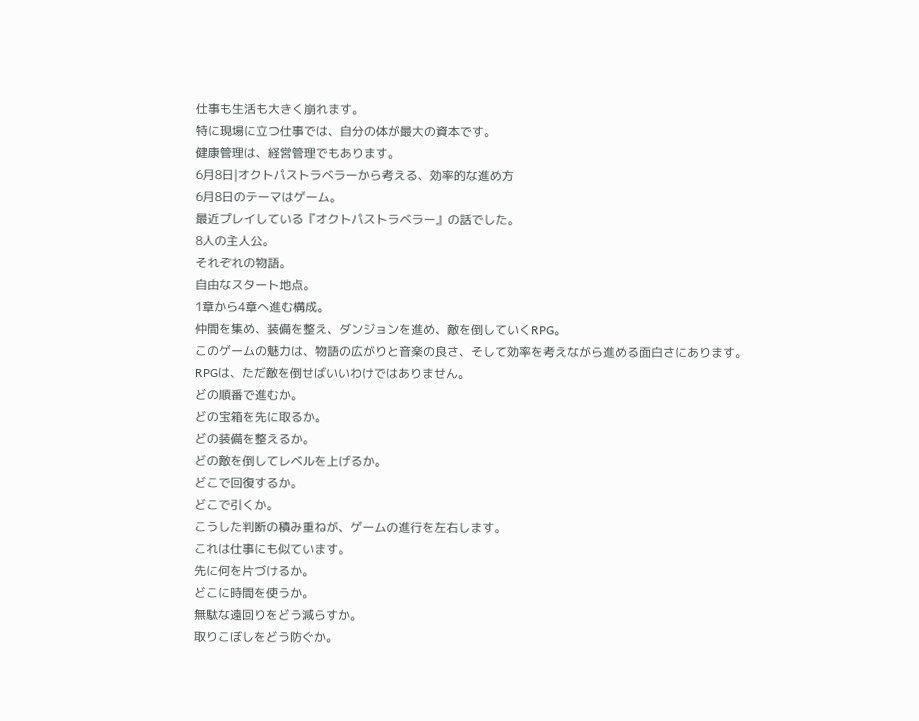仕事も生活も大きく崩れます。
特に現場に立つ仕事では、自分の体が最大の資本です。
健康管理は、経営管理でもあります。
6月8日|オクトパストラベラーから考える、効率的な進め方
6月8日のテーマはゲーム。
最近プレイしている『オクトパストラベラー』の話でした。
8人の主人公。
それぞれの物語。
自由なスタート地点。
1章から4章へ進む構成。
仲間を集め、装備を整え、ダンジョンを進め、敵を倒していくRPG。
このゲームの魅力は、物語の広がりと音楽の良さ、そして効率を考えながら進める面白さにあります。
RPGは、ただ敵を倒せばいいわけではありません。
どの順番で進むか。
どの宝箱を先に取るか。
どの装備を整えるか。
どの敵を倒してレベルを上げるか。
どこで回復するか。
どこで引くか。
こうした判断の積み重ねが、ゲームの進行を左右します。
これは仕事にも似ています。
先に何を片づけるか。
どこに時間を使うか。
無駄な遠回りをどう減らすか。
取りこぼしをどう防ぐか。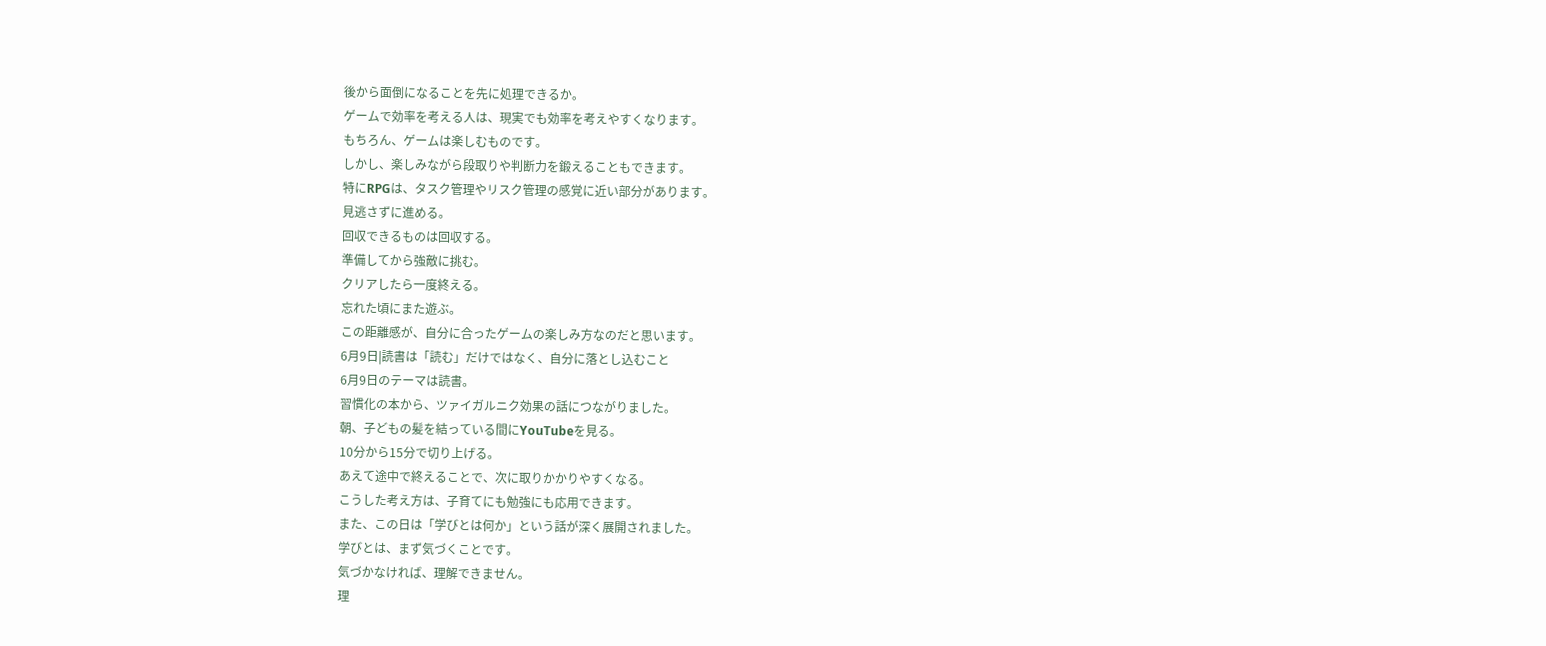後から面倒になることを先に処理できるか。
ゲームで効率を考える人は、現実でも効率を考えやすくなります。
もちろん、ゲームは楽しむものです。
しかし、楽しみながら段取りや判断力を鍛えることもできます。
特にRPGは、タスク管理やリスク管理の感覚に近い部分があります。
見逃さずに進める。
回収できるものは回収する。
準備してから強敵に挑む。
クリアしたら一度終える。
忘れた頃にまた遊ぶ。
この距離感が、自分に合ったゲームの楽しみ方なのだと思います。
6月9日|読書は「読む」だけではなく、自分に落とし込むこと
6月9日のテーマは読書。
習慣化の本から、ツァイガルニク効果の話につながりました。
朝、子どもの髪を結っている間にYouTubeを見る。
10分から15分で切り上げる。
あえて途中で終えることで、次に取りかかりやすくなる。
こうした考え方は、子育てにも勉強にも応用できます。
また、この日は「学びとは何か」という話が深く展開されました。
学びとは、まず気づくことです。
気づかなければ、理解できません。
理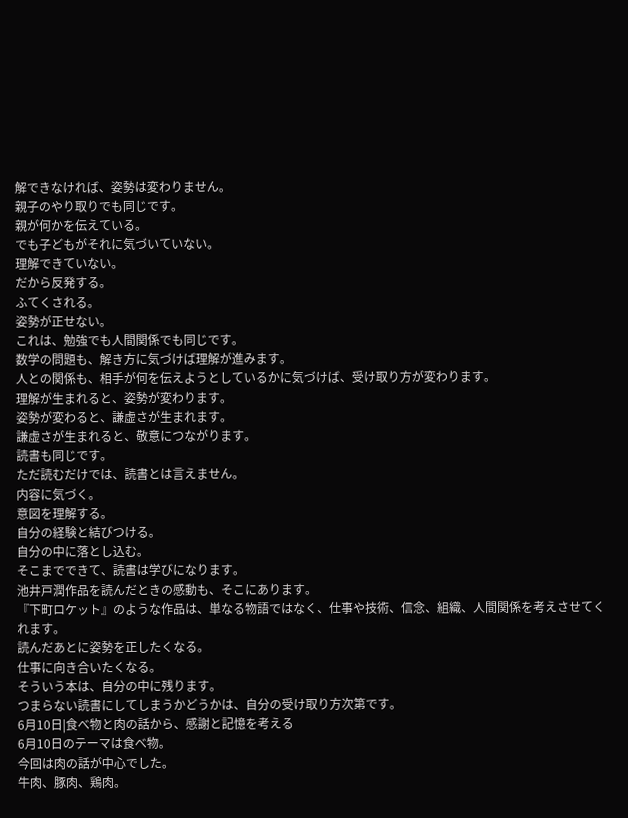解できなければ、姿勢は変わりません。
親子のやり取りでも同じです。
親が何かを伝えている。
でも子どもがそれに気づいていない。
理解できていない。
だから反発する。
ふてくされる。
姿勢が正せない。
これは、勉強でも人間関係でも同じです。
数学の問題も、解き方に気づけば理解が進みます。
人との関係も、相手が何を伝えようとしているかに気づけば、受け取り方が変わります。
理解が生まれると、姿勢が変わります。
姿勢が変わると、謙虚さが生まれます。
謙虚さが生まれると、敬意につながります。
読書も同じです。
ただ読むだけでは、読書とは言えません。
内容に気づく。
意図を理解する。
自分の経験と結びつける。
自分の中に落とし込む。
そこまでできて、読書は学びになります。
池井戸潤作品を読んだときの感動も、そこにあります。
『下町ロケット』のような作品は、単なる物語ではなく、仕事や技術、信念、組織、人間関係を考えさせてくれます。
読んだあとに姿勢を正したくなる。
仕事に向き合いたくなる。
そういう本は、自分の中に残ります。
つまらない読書にしてしまうかどうかは、自分の受け取り方次第です。
6月10日|食べ物と肉の話から、感謝と記憶を考える
6月10日のテーマは食べ物。
今回は肉の話が中心でした。
牛肉、豚肉、鶏肉。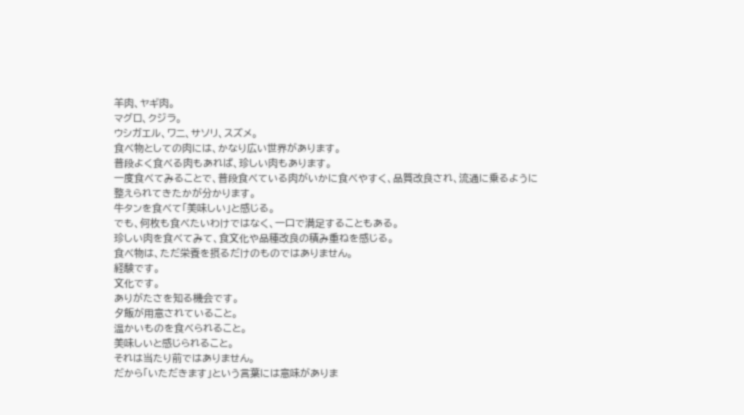羊肉、ヤギ肉。
マグロ、クジラ。
ウシガエル、ワニ、サソリ、スズメ。
食べ物としての肉には、かなり広い世界があります。
普段よく食べる肉もあれば、珍しい肉もあります。
一度食べてみることで、普段食べている肉がいかに食べやすく、品質改良され、流通に乗るように整えられてきたかが分かります。
牛タンを食べて「美味しい」と感じる。
でも、何枚も食べたいわけではなく、一口で満足することもある。
珍しい肉を食べてみて、食文化や品種改良の積み重ねを感じる。
食べ物は、ただ栄養を摂るだけのものではありません。
経験です。
文化です。
ありがたさを知る機会です。
夕飯が用意されていること。
温かいものを食べられること。
美味しいと感じられること。
それは当たり前ではありません。
だから「いただきます」という言葉には意味がありま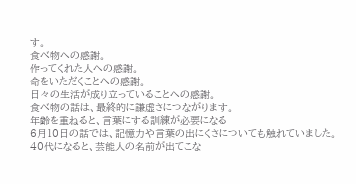す。
食べ物への感謝。
作ってくれた人への感謝。
命をいただくことへの感謝。
日々の生活が成り立っていることへの感謝。
食べ物の話は、最終的に謙虚さにつながります。
年齢を重ねると、言葉にする訓練が必要になる
6月10日の話では、記憶力や言葉の出にくさについても触れていました。
40代になると、芸能人の名前が出てこな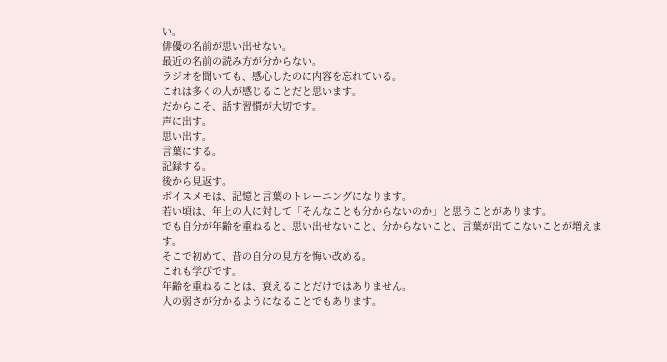い。
俳優の名前が思い出せない。
最近の名前の読み方が分からない。
ラジオを聞いても、感心したのに内容を忘れている。
これは多くの人が感じることだと思います。
だからこそ、話す習慣が大切です。
声に出す。
思い出す。
言葉にする。
記録する。
後から見返す。
ボイスメモは、記憶と言葉のトレーニングになります。
若い頃は、年上の人に対して「そんなことも分からないのか」と思うことがあります。
でも自分が年齢を重ねると、思い出せないこと、分からないこと、言葉が出てこないことが増えます。
そこで初めて、昔の自分の見方を悔い改める。
これも学びです。
年齢を重ねることは、衰えることだけではありません。
人の弱さが分かるようになることでもあります。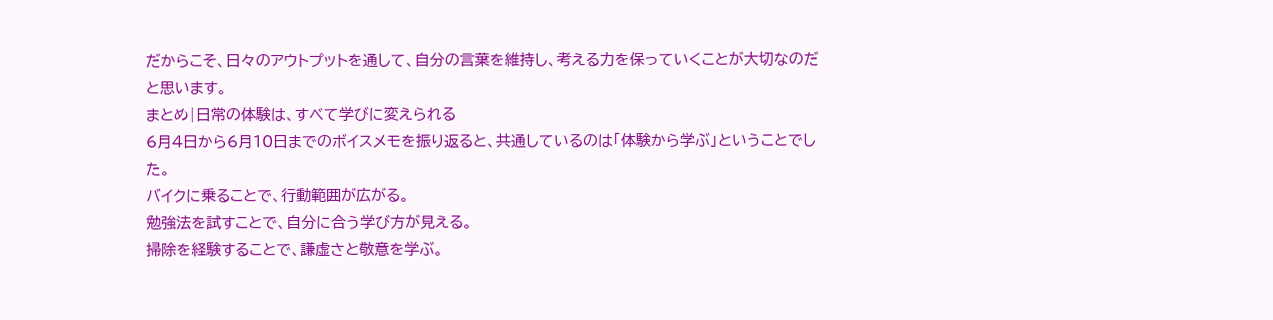だからこそ、日々のアウトプットを通して、自分の言葉を維持し、考える力を保っていくことが大切なのだと思います。
まとめ|日常の体験は、すべて学びに変えられる
6月4日から6月10日までのボイスメモを振り返ると、共通しているのは「体験から学ぶ」ということでした。
バイクに乗ることで、行動範囲が広がる。
勉強法を試すことで、自分に合う学び方が見える。
掃除を経験することで、謙虚さと敬意を学ぶ。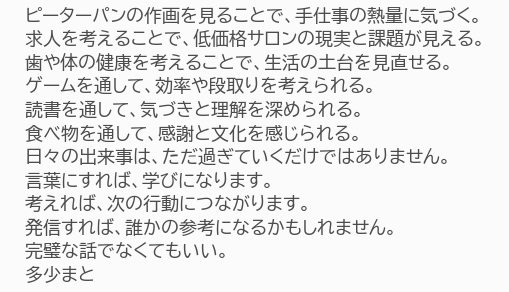ピーターパンの作画を見ることで、手仕事の熱量に気づく。
求人を考えることで、低価格サロンの現実と課題が見える。
歯や体の健康を考えることで、生活の土台を見直せる。
ゲームを通して、効率や段取りを考えられる。
読書を通して、気づきと理解を深められる。
食べ物を通して、感謝と文化を感じられる。
日々の出来事は、ただ過ぎていくだけではありません。
言葉にすれば、学びになります。
考えれば、次の行動につながります。
発信すれば、誰かの参考になるかもしれません。
完璧な話でなくてもいい。
多少まと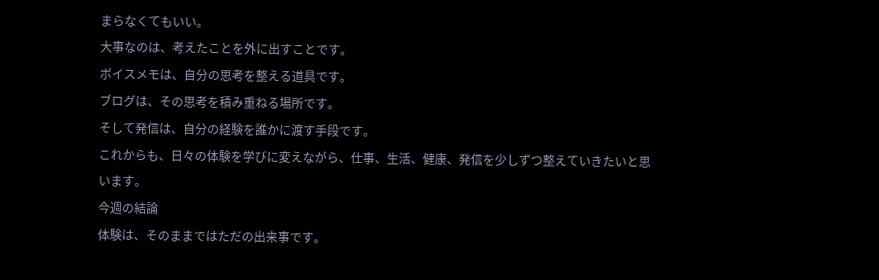まらなくてもいい。
大事なのは、考えたことを外に出すことです。
ボイスメモは、自分の思考を整える道具です。
ブログは、その思考を積み重ねる場所です。
そして発信は、自分の経験を誰かに渡す手段です。
これからも、日々の体験を学びに変えながら、仕事、生活、健康、発信を少しずつ整えていきたいと思います。
今週の結論
体験は、そのままではただの出来事です。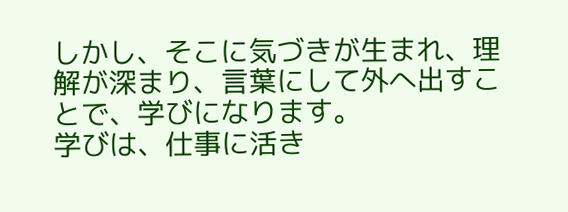しかし、そこに気づきが生まれ、理解が深まり、言葉にして外へ出すことで、学びになります。
学びは、仕事に活き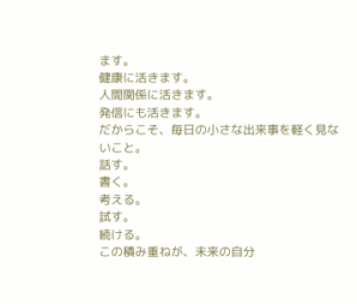ます。
健康に活きます。
人間関係に活きます。
発信にも活きます。
だからこそ、毎日の小さな出来事を軽く見ないこと。
話す。
書く。
考える。
試す。
続ける。
この積み重ねが、未来の自分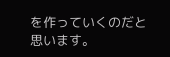を作っていくのだと思います。